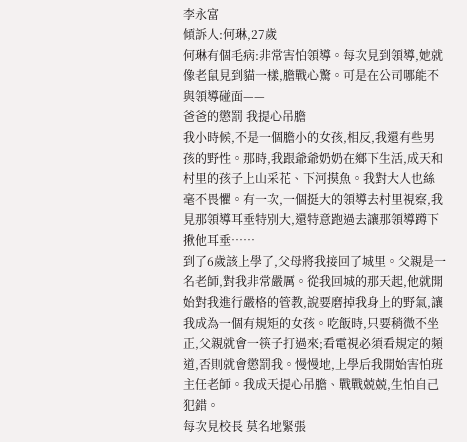李永富
傾訴人:何琳,27歲
何琳有個毛病:非常害怕領導。每次見到領導,她就像老鼠見到貓一樣,膽戰心驚。可是在公司哪能不與領導碰面——
爸爸的懲罰 我提心吊膽
我小時候,不是一個膽小的女孩,相反,我還有些男孩的野性。那時,我跟爺爺奶奶在鄉下生活,成天和村里的孩子上山采花、下河摸魚。我對大人也絲毫不畏懼。有一次,一個挺大的領導去村里視察,我見那領導耳垂特別大,還特意跑過去讓那領導蹲下揪他耳垂……
到了6歲該上學了,父母將我接回了城里。父親是一名老師,對我非常嚴厲。從我回城的那天起,他就開始對我進行嚴格的管教,說要磨掉我身上的野氣,讓我成為一個有規矩的女孩。吃飯時,只要稍微不坐正,父親就會一筷子打過來;看電視必須看規定的頻道,否則就會懲罰我。慢慢地,上學后我開始害怕班主任老師。我成天提心吊膽、戰戰兢兢,生怕自己犯錯。
每次見校長 莫名地緊張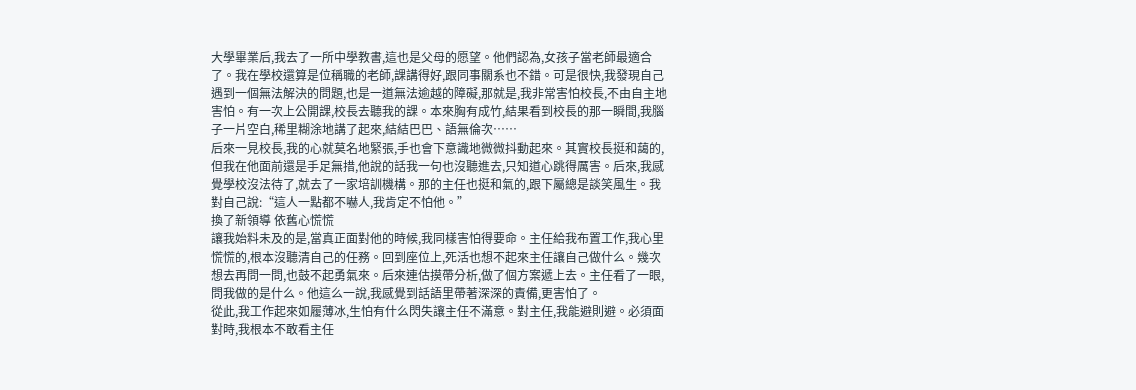大學畢業后,我去了一所中學教書,這也是父母的愿望。他們認為,女孩子當老師最適合了。我在學校還算是位稱職的老師,課講得好,跟同事關系也不錯。可是很快,我發現自己遇到一個無法解決的問題,也是一道無法逾越的障礙,那就是,我非常害怕校長,不由自主地害怕。有一次上公開課,校長去聽我的課。本來胸有成竹,結果看到校長的那一瞬間,我腦子一片空白,稀里糊涂地講了起來,結結巴巴、語無倫次……
后來一見校長,我的心就莫名地緊張,手也會下意識地微微抖動起來。其實校長挺和藹的,但我在他面前還是手足無措,他說的話我一句也沒聽進去,只知道心跳得厲害。后來,我感覺學校沒法待了,就去了一家培訓機構。那的主任也挺和氣的,跟下屬總是談笑風生。我對自己說:“這人一點都不嚇人,我肯定不怕他。”
換了新領導 依舊心慌慌
讓我始料未及的是,當真正面對他的時候,我同樣害怕得要命。主任給我布置工作,我心里慌慌的,根本沒聽清自己的任務。回到座位上,死活也想不起來主任讓自己做什么。幾次想去再問一問,也鼓不起勇氣來。后來連估摸帶分析,做了個方案遞上去。主任看了一眼,問我做的是什么。他這么一說,我感覺到話語里帶著深深的責備,更害怕了。
從此,我工作起來如履薄冰,生怕有什么閃失讓主任不滿意。對主任,我能避則避。必須面對時,我根本不敢看主任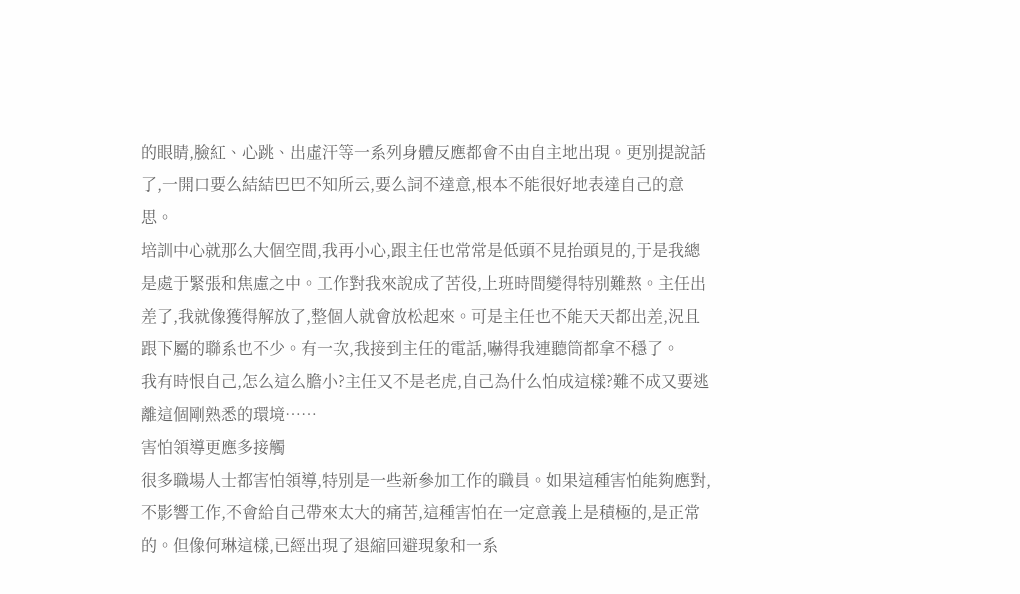的眼睛,臉紅、心跳、出虛汗等一系列身體反應都會不由自主地出現。更別提說話了,一開口要么結結巴巴不知所云,要么詞不達意,根本不能很好地表達自己的意思。
培訓中心就那么大個空間,我再小心,跟主任也常常是低頭不見抬頭見的,于是我總是處于緊張和焦慮之中。工作對我來說成了苦役,上班時間變得特別難熬。主任出差了,我就像獲得解放了,整個人就會放松起來。可是主任也不能天天都出差,況且跟下屬的聯系也不少。有一次,我接到主任的電話,嚇得我連聽筒都拿不穩了。
我有時恨自己,怎么這么膽小?主任又不是老虎,自己為什么怕成這樣?難不成又要逃離這個剛熟悉的環境……
害怕領導更應多接觸
很多職場人士都害怕領導,特別是一些新參加工作的職員。如果這種害怕能夠應對,不影響工作,不會給自己帶來太大的痛苦,這種害怕在一定意義上是積極的,是正常的。但像何琳這樣,已經出現了退縮回避現象和一系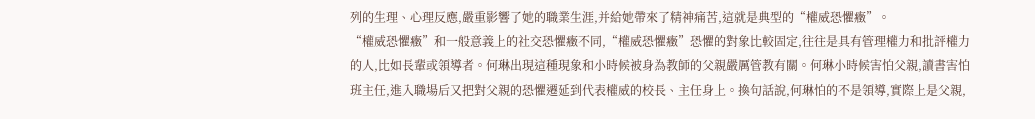列的生理、心理反應,嚴重影響了她的職業生涯,并給她帶來了精神痛苦,這就是典型的“權威恐懼癥”。
“權威恐懼癥”和一般意義上的社交恐懼癥不同,“權威恐懼癥”恐懼的對象比較固定,往往是具有管理權力和批評權力的人,比如長輩或領導者。何琳出現這種現象和小時候被身為教師的父親嚴厲管教有關。何琳小時候害怕父親,讀書害怕班主任,進入職場后又把對父親的恐懼遷延到代表權威的校長、主任身上。換句話說,何琳怕的不是領導,實際上是父親,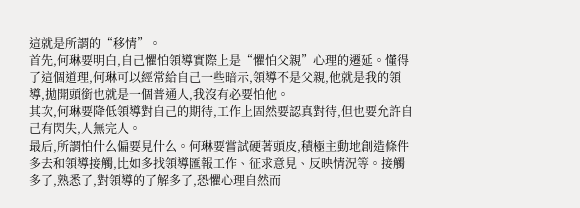這就是所謂的“移情”。
首先,何琳要明白,自己懼怕領導實際上是“懼怕父親”心理的遷延。懂得了這個道理,何琳可以經常給自己一些暗示,領導不是父親,他就是我的領導,拋開頭銜也就是一個普通人,我沒有必要怕他。
其次,何琳要降低領導對自己的期待,工作上固然要認真對待,但也要允許自己有閃失,人無完人。
最后,所謂怕什么偏要見什么。何琳要嘗試硬著頭皮,積極主動地創造條件多去和領導接觸,比如多找領導匯報工作、征求意見、反映情況等。接觸多了,熟悉了,對領導的了解多了,恐懼心理自然而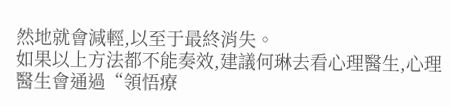然地就會減輕,以至于最終消失。
如果以上方法都不能奏效,建議何琳去看心理醫生,心理醫生會通過“領悟療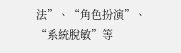法”、“角色扮演”、“系統脫敏”等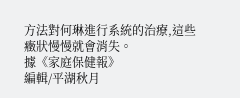方法對何琳進行系統的治療,這些癥狀慢慢就會消失。
據《家庭保健報》
編輯/平湖秋月